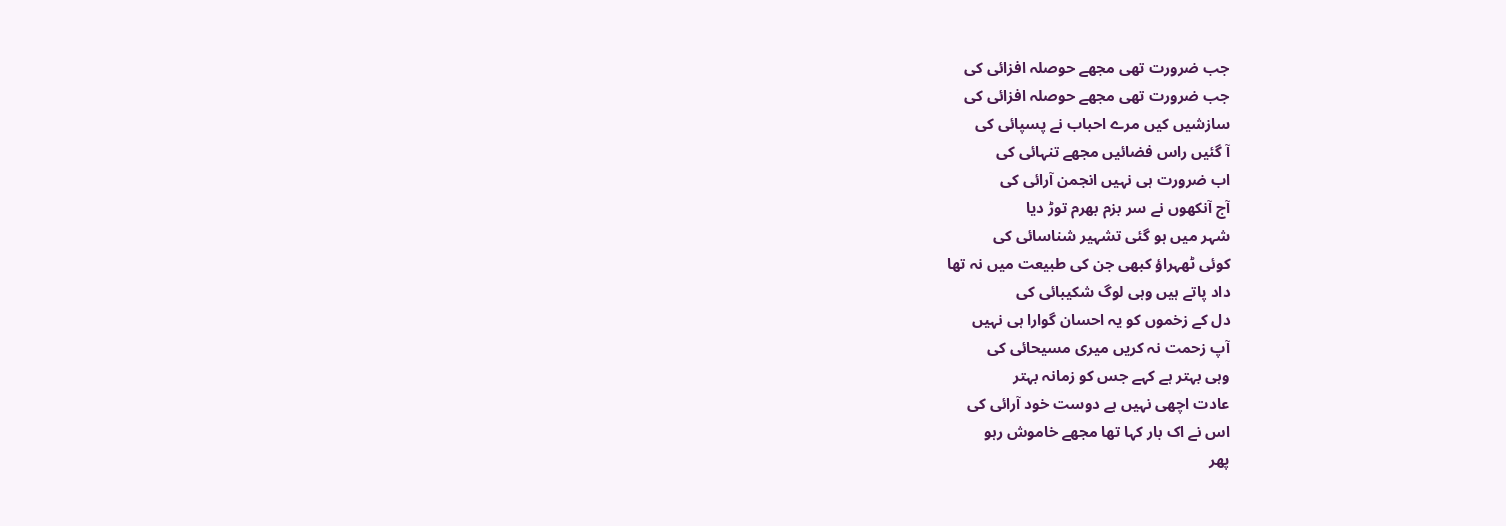جب ضرورت تھی مجھے حوصلہ افزائی کی
جب ضرورت تھی مجھے حوصلہ افزائی کی
سازشیں کیں مرے احباب نے پسپائی کی
آ گئیں راس فضائیں مجھے تنہائی کی
اب ضرورت ہی نہیں انجمن آرائی کی
آج آنکھوں نے سر بزم بھرم توڑ دیا
شہر میں ہو گئی تشہیر شناسائی کی
کوئی ٹھہراؤ کبھی جن کی طبیعت میں نہ تھا
داد پاتے ہیں وہی لوگ شکیبائی کی
دل کے زخموں کو یہ احسان گوارا ہی نہیں
آپ زحمت نہ کریں میری مسیحائی کی
وہی بہتر ہے کہے جس کو زمانہ بہتر
عادت اچھی نہیں ہے دوست خود آرائی کی
اس نے اک بار کہا تھا مجھے خاموش رہو
پھر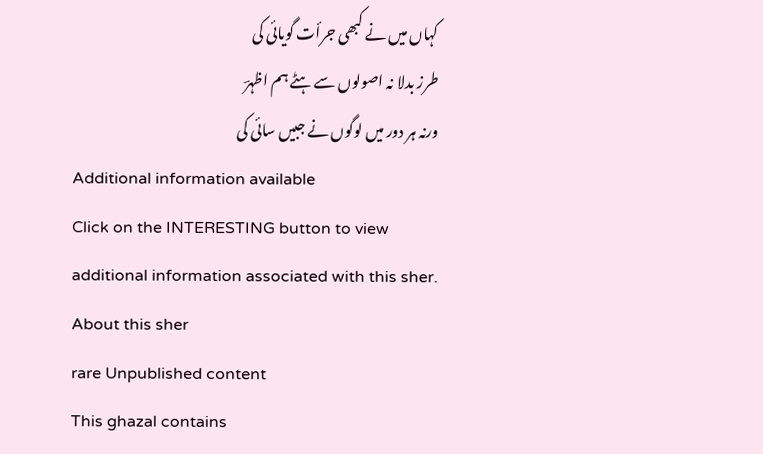کہاں میں نے کبھی جرأت گویائی کی
طرز بدلا نہ اصولوں سے ہٹے ہم اظہرؔ
ورنہ ہر دور میں لوگوں نے جبیں سائی کی
Additional information available
Click on the INTERESTING button to view additional information associated with this sher.
About this sher
rare Unpublished content
This ghazal contains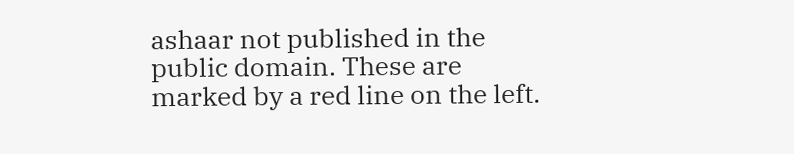ashaar not published in the public domain. These are marked by a red line on the left.